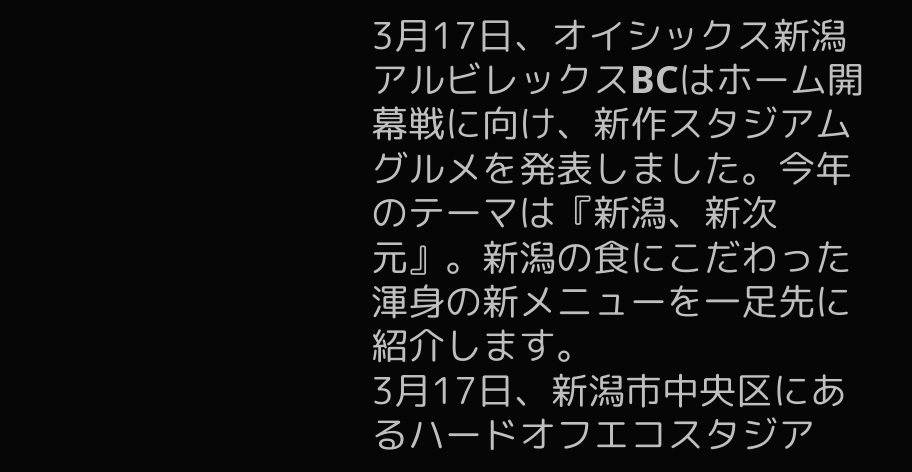3月17日、オイシックス新潟アルビレックスBCはホーム開幕戦に向け、新作スタジアムグルメを発表しました。今年のテーマは『新潟、新次元』。新潟の食にこだわった渾身の新メニューを一足先に紹介します。
3月17日、新潟市中央区にあるハードオフエコスタジア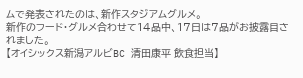ムで発表されたのは、新作スタジアムグルメ。
新作のフード・グルメ合わせて14品中、17日は7品がお披露目されました。
【オイシックス新潟アルビBC 清田康平 飲食担当】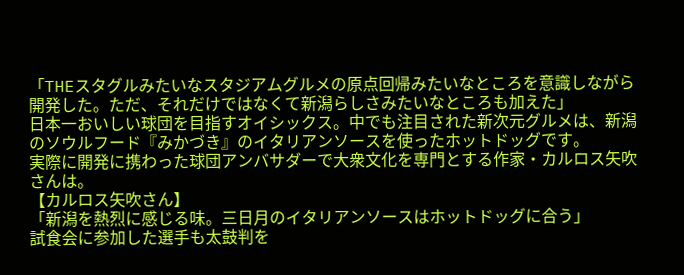「THEスタグルみたいなスタジアムグルメの原点回帰みたいなところを意識しながら開発した。ただ、それだけではなくて新潟らしさみたいなところも加えた」
日本一おいしい球団を目指すオイシックス。中でも注目された新次元グルメは、新潟のソウルフード『みかづき』のイタリアンソースを使ったホットドッグです。
実際に開発に携わった球団アンバサダーで大衆文化を専門とする作家・カルロス矢吹さんは。
【カルロス矢吹さん】
「新潟を熱烈に感じる味。三日月のイタリアンソースはホットドッグに合う」
試食会に参加した選手も太鼓判を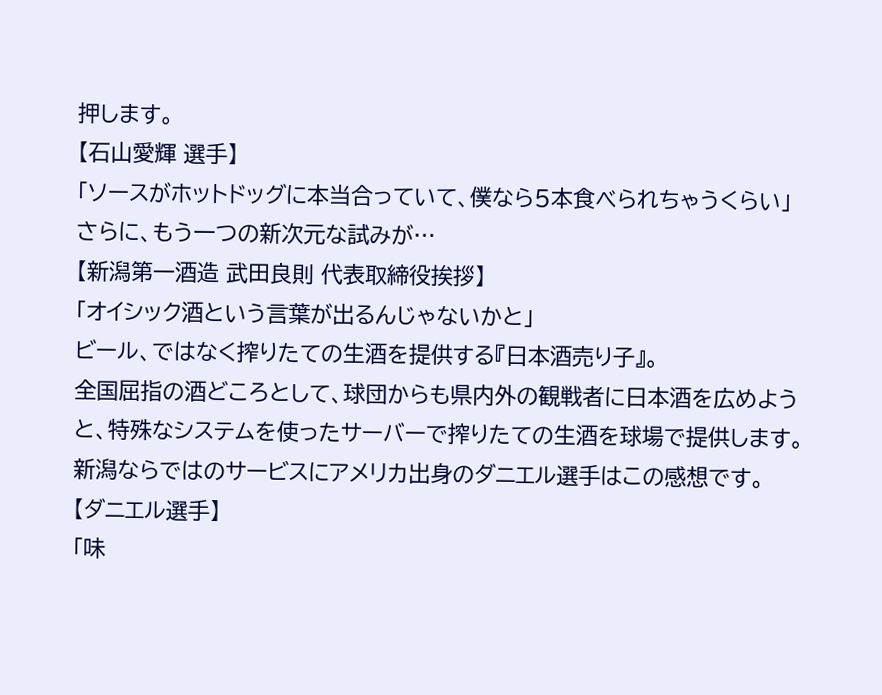押します。
【石山愛輝 選手】
「ソースがホットドッグに本当合っていて、僕なら5本食べられちゃうくらい」
さらに、もう一つの新次元な試みが…
【新潟第一酒造 武田良則 代表取締役挨拶】
「オイシック酒という言葉が出るんじゃないかと」
ビール、ではなく搾りたての生酒を提供する『日本酒売り子』。
全国屈指の酒どころとして、球団からも県内外の観戦者に日本酒を広めようと、特殊なシステムを使ったサーバーで搾りたての生酒を球場で提供します。
新潟ならではのサービスにアメリカ出身のダニエル選手はこの感想です。
【ダニエル選手】
「味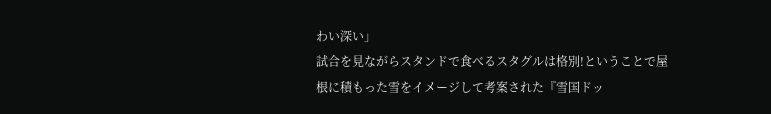わい深い」
試合を見ながらスタンドで食べるスタグルは格別!ということで屋根に積もった雪をイメージして考案された『雪国ドッ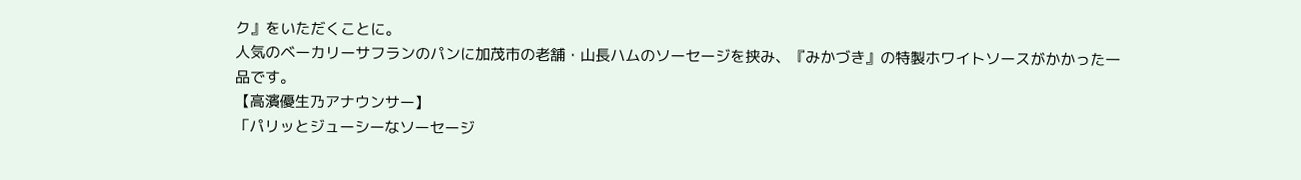ク』をいただくことに。
人気のベーカリーサフランのパンに加茂市の老舗・山長ハムのソーセージを挟み、『みかづき』の特製ホワイトソースがかかった一品です。
【高濱優生乃アナウンサー】
「パリッとジューシーなソーセージ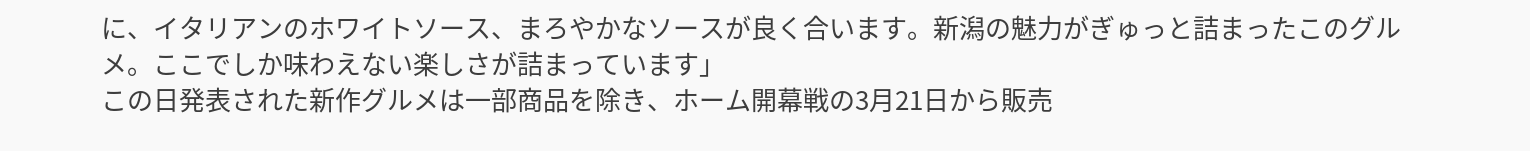に、イタリアンのホワイトソース、まろやかなソースが良く合います。新潟の魅力がぎゅっと詰まったこのグルメ。ここでしか味わえない楽しさが詰まっています」
この日発表された新作グルメは一部商品を除き、ホーム開幕戦の3月21日から販売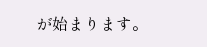が始まります。